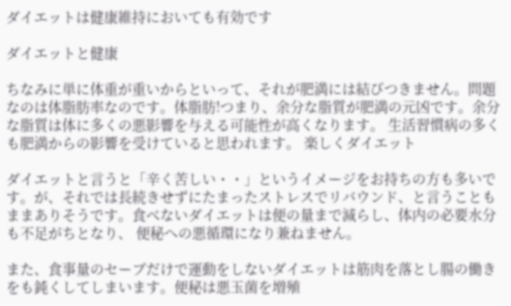ダイエットは健康維持においても有効です

ダイエットと健康

ちなみに単に体重が重いからといって、それが肥満には結びつきません。問題なのは体脂肪率なのです。体脂肪!つまり、余分な脂質が肥満の元凶です。余分な脂質は体に多くの悪影響を与える可能性が高くなります。 生活習慣病の多くも肥満からの影響を受けていると思われます。 楽しくダイエット

ダイエットと言うと「辛く苦しい・・」というイメージをお持ちの方も多いです。が、それでは長続きせずにたまったストレスでリバウンド、と言うこともままありそうです。食べないダイエットは便の量まで減らし、体内の必要水分も不足がちとなり、 便秘への悪循環になり兼ねません。

また、食事量のセーブだけで運動をしないダイエットは筋肉を落とし腸の働きをも鈍くしてしまいます。便秘は悪玉菌を増殖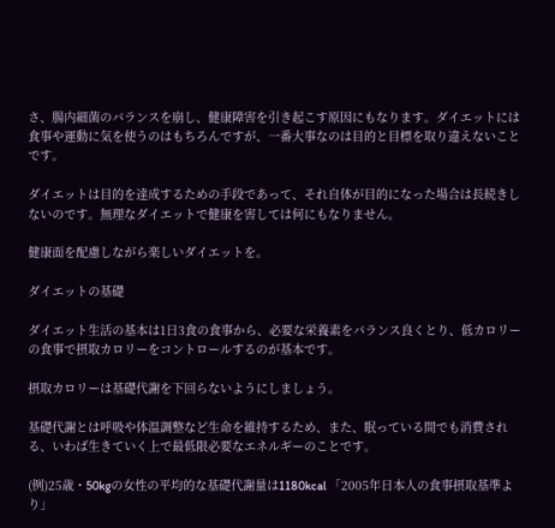さ、腸内細菌のバランスを崩し、健康障害を引き起こす原因にもなります。ダイエットには食事や運動に気を使うのはもちろんですが、一番大事なのは目的と目標を取り違えないことです。

ダイエットは目的を達成するための手段であって、それ自体が目的になった場合は長続きしないのです。無理なダイエットで健康を害しては何にもなりません。

健康面を配慮しながら楽しいダイエットを。

ダイエットの基礎

ダイエット生活の基本は1日3食の食事から、必要な栄養素をバランス良くとり、低カロリーの食事で摂取カロリーをコントロールするのが基本です。

摂取カロリーは基礎代謝を下回らないようにしましょう。

基礎代謝とは呼吸や体温調整など生命を維持するため、また、眠っている間でも消費される、いわば生きていく上で最低限必要なエネルギーのことです。

(例)25歳・50kgの女性の平均的な基礎代謝量は1180kcal 「2005年日本人の食事摂取基準より」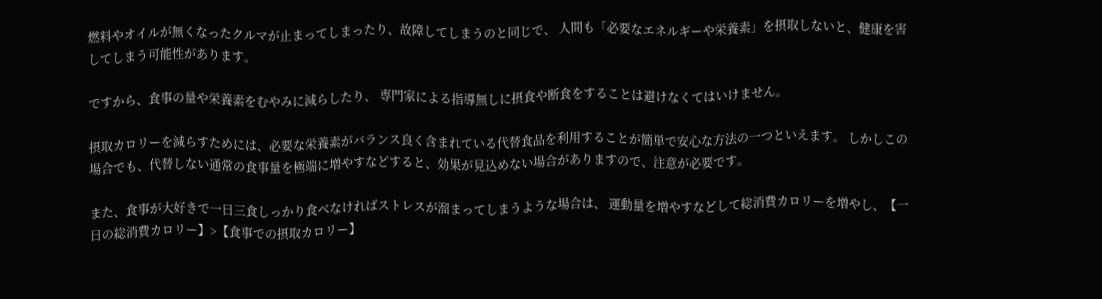燃料やオイルが無くなったクルマが止まってしまったり、故障してしまうのと同じで、 人間も「必要なエネルギーや栄養素」を摂取しないと、健康を害してしまう可能性があります。

ですから、食事の量や栄養素をむやみに減らしたり、 専門家による指導無しに摂食や断食をすることは避けなくてはいけません。

摂取カロリーを減らすためには、必要な栄養素がバランス良く含まれている代替食品を利用することが簡単で安心な方法の一つといえます。 しかしこの場合でも、代替しない通常の食事量を極端に増やすなどすると、効果が見込めない場合がありますので、注意が必要です。

また、食事が大好きで一日三食しっかり食べなければストレスが溜まってしまうような場合は、 運動量を増やすなどして総消費カロリーを増やし、【一日の総消費カロリー】>【食事での摂取カロリー】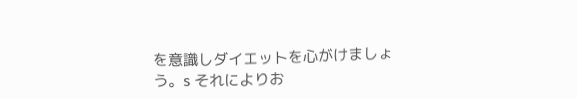を意識しダイエットを心がけましょう。s それによりお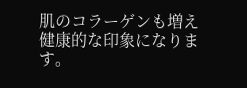肌のコラーゲンも増え健康的な印象になります。